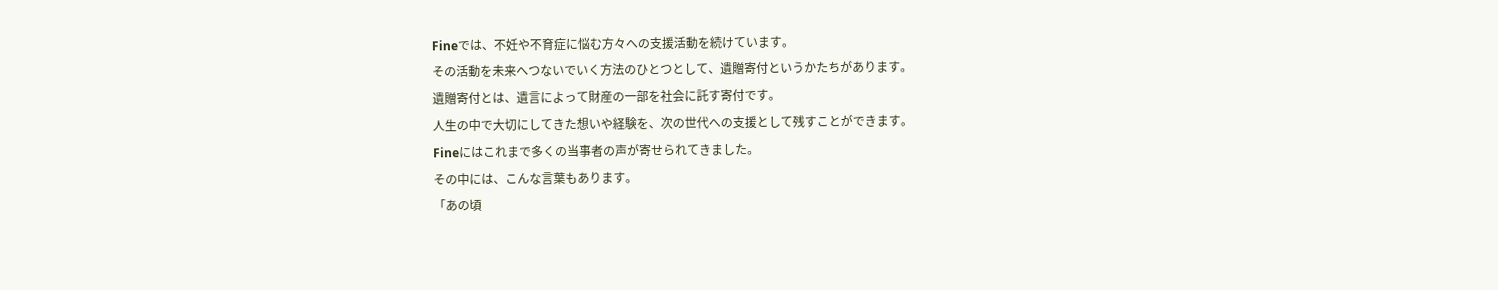Fineでは、不妊や不育症に悩む方々への支援活動を続けています。
その活動を未来へつないでいく方法のひとつとして、遺贈寄付というかたちがあります。
遺贈寄付とは、遺言によって財産の一部を社会に託す寄付です。
人生の中で大切にしてきた想いや経験を、次の世代への支援として残すことができます。
Fineにはこれまで多くの当事者の声が寄せられてきました。
その中には、こんな言葉もあります。
「あの頃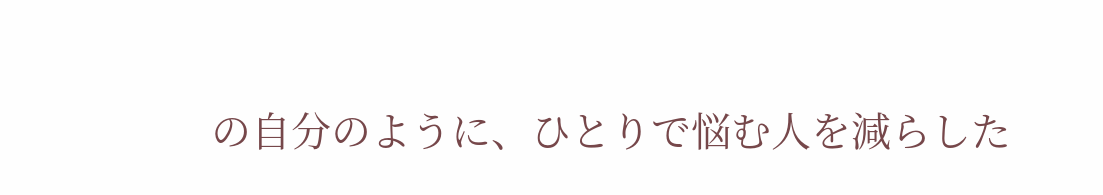の自分のように、ひとりで悩む人を減らした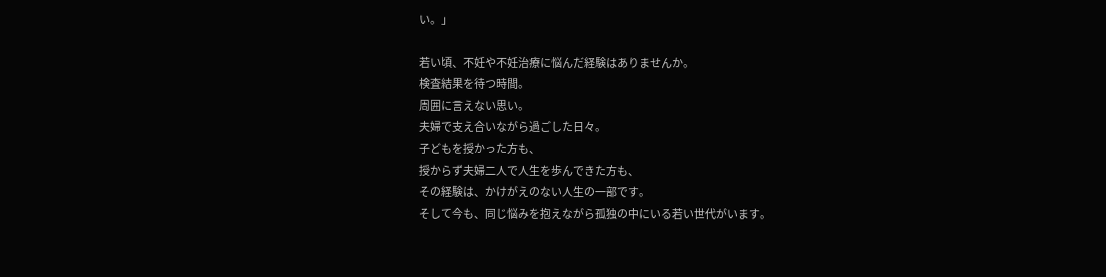い。」

若い頃、不妊や不妊治療に悩んだ経験はありませんか。
検査結果を待つ時間。
周囲に言えない思い。
夫婦で支え合いながら過ごした日々。
子どもを授かった方も、
授からず夫婦二人で人生を歩んできた方も、
その経験は、かけがえのない人生の一部です。
そして今も、同じ悩みを抱えながら孤独の中にいる若い世代がいます。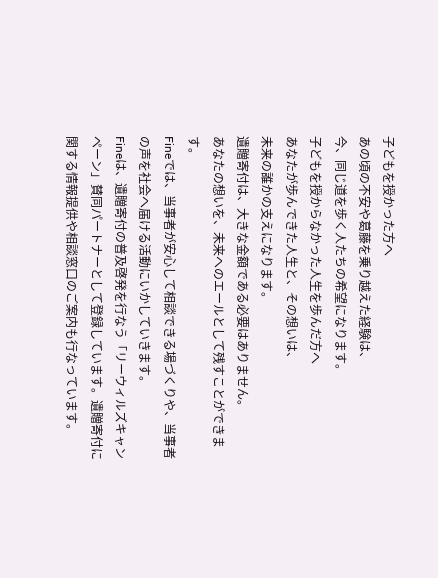子どもを授かった方へ
あの頃の不安や葛藤を乗り越えた経験は、
今、同じ道を歩く人たちの希望になります。
子どもを授からなかった人生を歩んだ方へ
あなたが歩んできた人生と、その想いは、
未来の誰かの支えになります。
遺贈寄付は、大きな金額である必要はありません。
あなたの想いを、未来へのエールとして残すことができます。
Fineでは、当事者が安心して相談できる場づくりや、当事者の声を社会へ届ける活動にいかしていきます。
Fineは、遺贈寄付の普及啓発を行なう「リーウィルズキャンペーン」賛同パートナーとして登録しています。遺贈寄付に関する情報提供や相談窓口のご案内も行なっています。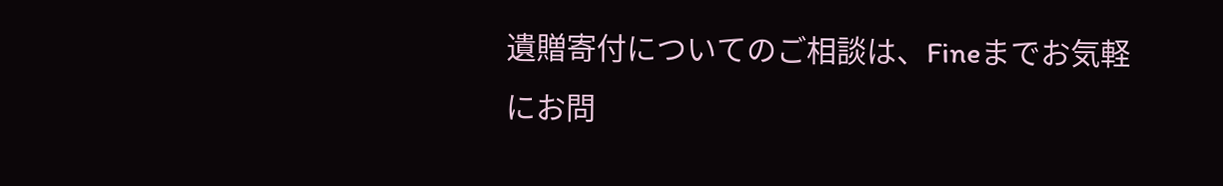遺贈寄付についてのご相談は、Fineまでお気軽にお問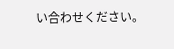い合わせください。